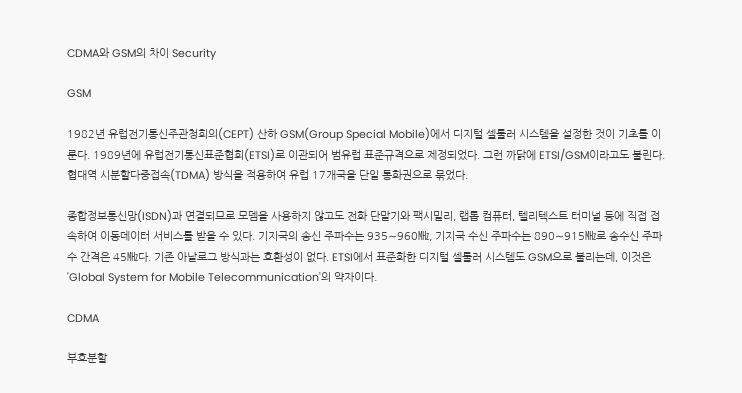CDMA와 GSM의 차이 Security

GSM

1982년 유럽전기통신주관청회의(CEPT) 산하 GSM(Group Special Mobile)에서 디지털 셀룰러 시스템을 설정한 것이 기초를 이룬다. 1989년에 유럽전기통신표준협회(ETSI)로 이관되어 범유럽 표준규격으로 제정되었다. 그런 까닭에 ETSI/GSM이라고도 불린다. 협대역 시분할다중접속(TDMA) 방식을 적용하여 유럽 17개국을 단일 통화권으로 묶었다.

종합정보통신망(ISDN)과 연결되므로 모뎀을 사용하지 않고도 전화 단말기와 팩시밀리, 랩톱 컴퓨터, 텔리텍스트 터미널 등에 직접 접속하여 이동데이터 서비스를 받을 수 있다. 기지국의 송신 주파수는 935∼960㎒, 기지국 수신 주파수는 890∼915㎒로 송수신 주파수 간격은 45㎒다. 기존 아날로그 방식과는 호환성이 없다. ETSI에서 표준화한 디지털 셀룰러 시스템도 GSM으로 불리는데, 이것은 'Global System for Mobile Telecommunication'의 약자이다.

CDMA

부호분할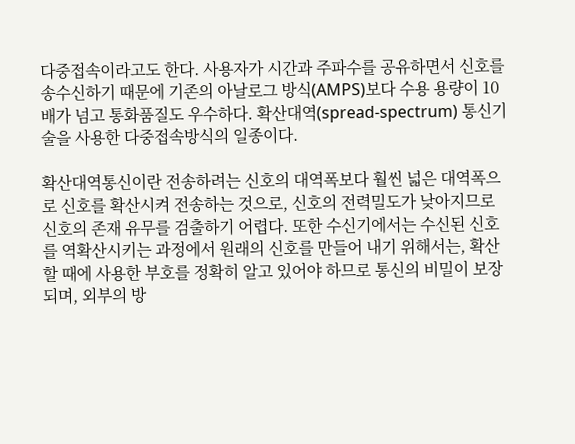다중접속이라고도 한다. 사용자가 시간과 주파수를 공유하면서 신호를 송수신하기 때문에 기존의 아날로그 방식(AMPS)보다 수용 용량이 10배가 넘고 통화품질도 우수하다. 확산대역(spread-spectrum) 통신기술을 사용한 다중접속방식의 일종이다.

확산대역통신이란 전송하려는 신호의 대역폭보다 훨씬 넓은 대역폭으로 신호를 확산시켜 전송하는 것으로, 신호의 전력밀도가 낮아지므로 신호의 존재 유무를 검출하기 어렵다. 또한 수신기에서는 수신된 신호를 역확산시키는 과정에서 원래의 신호를 만들어 내기 위해서는, 확산할 때에 사용한 부호를 정확히 알고 있어야 하므로 통신의 비밀이 보장되며, 외부의 방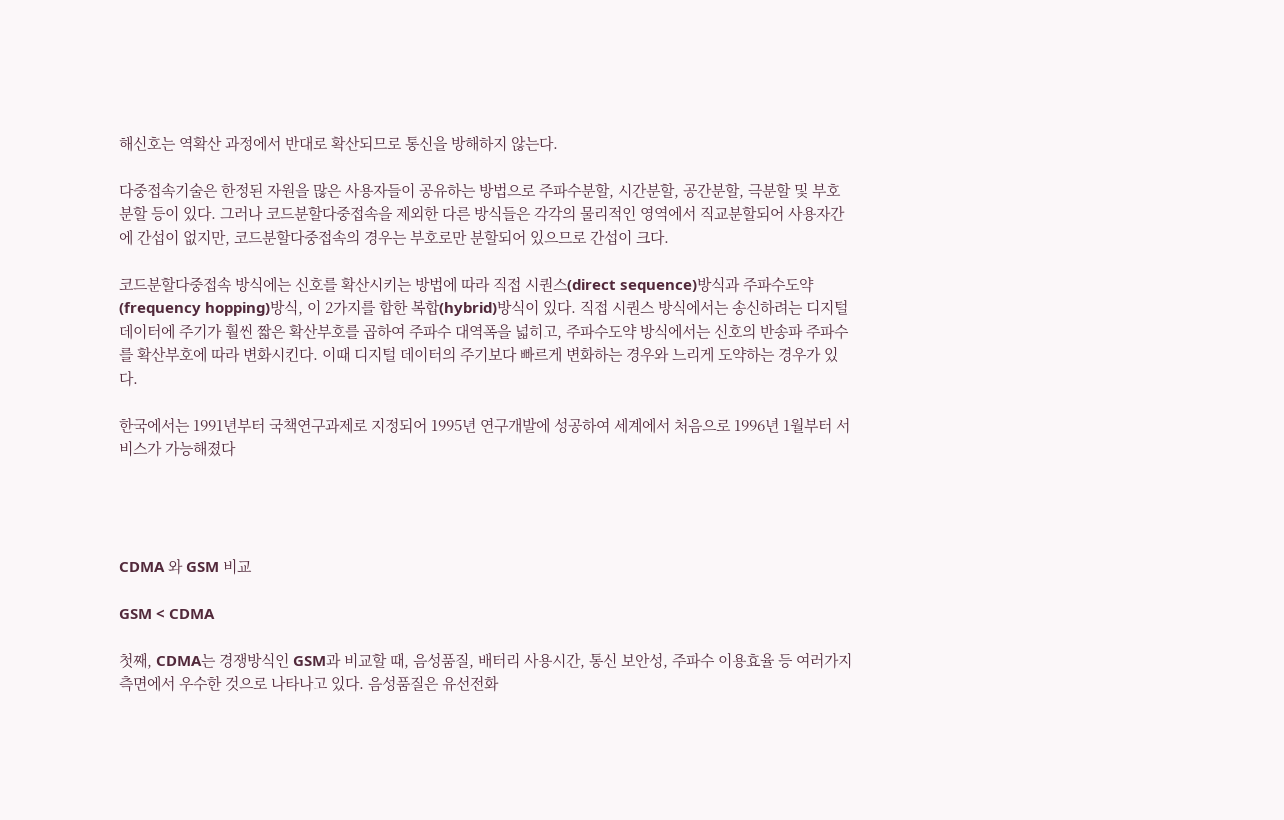해신호는 역확산 과정에서 반대로 확산되므로 통신을 방해하지 않는다.

다중접속기술은 한정된 자원을 많은 사용자들이 공유하는 방법으로 주파수분할, 시간분할, 공간분할, 극분할 및 부호분할 등이 있다. 그러나 코드분할다중접속을 제외한 다른 방식들은 각각의 물리적인 영역에서 직교분할되어 사용자간에 간섭이 없지만, 코드분할다중접속의 경우는 부호로만 분할되어 있으므로 간섭이 크다.

코드분할다중접속 방식에는 신호를 확산시키는 방법에 따라 직접 시퀀스(direct sequence)방식과 주파수도약(frequency hopping)방식, 이 2가지를 합한 복합(hybrid)방식이 있다. 직접 시퀀스 방식에서는 송신하려는 디지털 데이터에 주기가 훨씬 짧은 확산부호를 곱하여 주파수 대역폭을 넓히고, 주파수도약 방식에서는 신호의 반송파 주파수를 확산부호에 따라 변화시킨다. 이때 디지털 데이터의 주기보다 빠르게 변화하는 경우와 느리게 도약하는 경우가 있다.

한국에서는 1991년부터 국책연구과제로 지정되어 1995년 연구개발에 성공하여 세계에서 처음으로 1996년 1월부터 서비스가 가능해졌다




CDMA 와 GSM 비교

GSM < CDMA

첫째, CDMA는 경쟁방식인 GSM과 비교할 때, 음성품질, 배터리 사용시간, 통신 보안성, 주파수 이용효율 등 여러가지 측면에서 우수한 것으로 나타나고 있다. 음성품질은 유선전화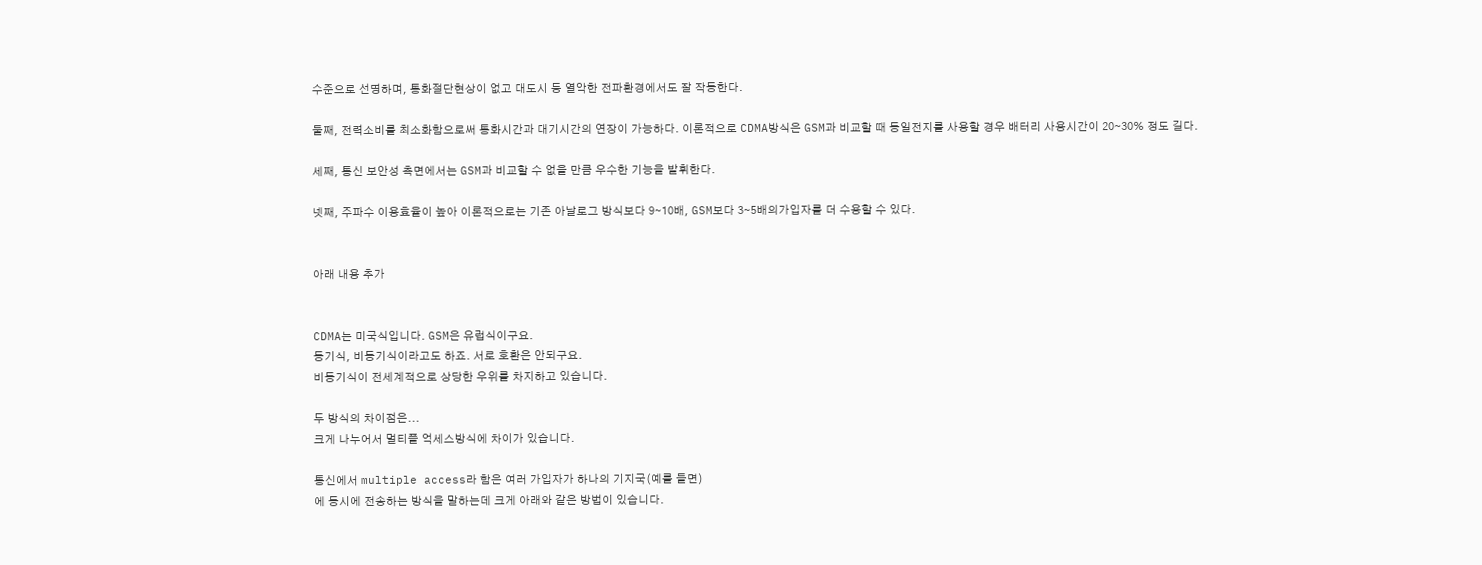수준으로 선명하며, 통화절단현상이 없고 대도시 등 열악한 전파환경에서도 잘 작동한다.

둘째, 전력소비를 최소화함으로써 통화시간과 대기시간의 연장이 가능하다. 이론적으로 CDMA방식은 GSM과 비교할 때 동일전지를 사용할 경우 배터리 사용시간이 20∼30% 정도 길다.

세째, 통신 보안성 측면에서는 GSM과 비교할 수 없을 만큼 우수한 기능을 발휘한다.

넷째, 주파수 이용효율이 높아 이론적으로는 기존 아날로그 방식보다 9∼10배, GSM보다 3∼5배의가입자를 더 수용할 수 있다.


아래 내용 추가


CDMA는 미국식입니다. GSM은 유럽식이구요.
동기식, 비동기식이라고도 하죠. 서로 호환은 안되구요.
비동기식이 전세계적으로 상당한 우위를 차지하고 있습니다.

두 방식의 차이점은...
크게 나누어서 멀티플 억세스방식에 차이가 있습니다.

통신에서 multiple access라 함은 여러 가입자가 하나의 기지국(예를 들면)
에 동시에 전송하는 방식을 말하는데 크게 아래와 같은 방법이 있습니다.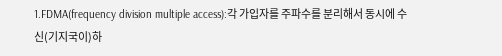1.FDMA(frequency division multiple access):각 가입자를 주파수를 분리해서 동시에 수신(기지국이)하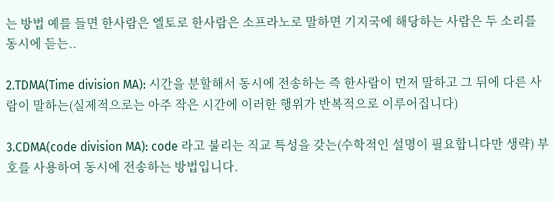는 방법 예를 들면 한사람은 엘토로 한사람은 소프라노로 말하면 기지국에 해당하는 사람은 두 소리를 동시에 듣는..

2.TDMA(Time division MA): 시간을 분할해서 동시에 전송하는 즉 한사람이 먼저 말하고 그 뒤에 다른 사람이 말하는(실제적으로는 아주 작은 시간에 이러한 행위가 반복적으로 이루어집니다)

3.CDMA(code division MA): code 라고 불리는 직교 특성을 갖는(수학적인 설명이 필요합니다만 생략) 부호를 사용하여 동시에 전송하는 방법입니다.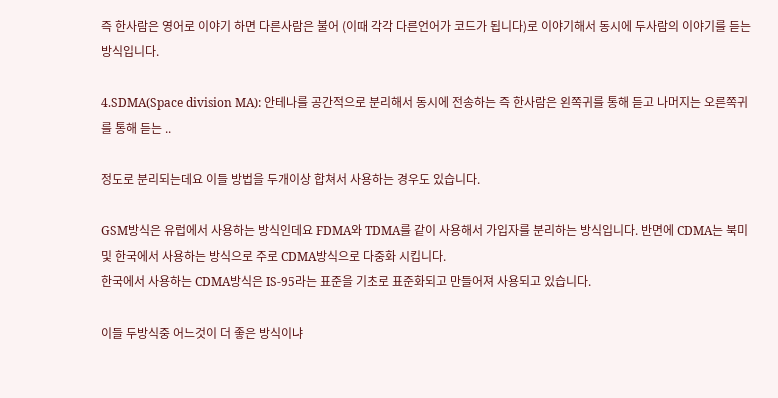즉 한사람은 영어로 이야기 하면 다른사람은 불어 (이때 각각 다른언어가 코드가 됩니다)로 이야기해서 동시에 두사람의 이야기를 듣는 방식입니다.

4.SDMA(Space division MA): 안테나를 공간적으로 분리해서 동시에 전송하는 즉 한사람은 왼쪽귀를 통해 듣고 나머지는 오른쪽귀를 통해 듣는 ..

정도로 분리되는데요 이들 방법을 두개이상 합쳐서 사용하는 경우도 있습니다.

GSM방식은 유럽에서 사용하는 방식인데요 FDMA와 TDMA를 같이 사용해서 가입자를 분리하는 방식입니다. 반면에 CDMA는 북미및 한국에서 사용하는 방식으로 주로 CDMA방식으로 다중화 시킵니다.
한국에서 사용하는 CDMA방식은 IS-95라는 표준을 기초로 표준화되고 만들어져 사용되고 있습니다.

이들 두방식중 어느것이 더 좋은 방식이냐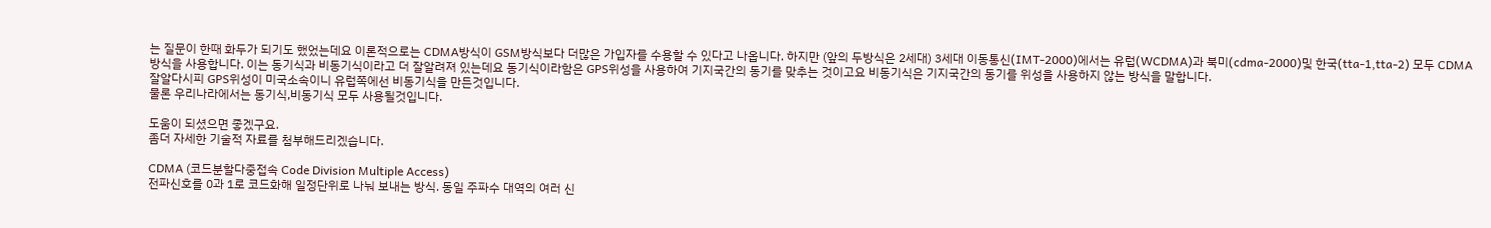는 질문이 한때 화두가 되기도 했었는데요 이론적으로는 CDMA방식이 GSM방식보다 더많은 가입자를 수용할 수 있다고 나옵니다. 하지만 (앞의 두방식은 2세대) 3세대 이동통신(IMT-2000)에서는 유럽(WCDMA)과 북미(cdma-2000)및 한국(tta-1,tta-2) 모두 CDMA방식을 사용합니다. 이는 동기식과 비동기식이라고 더 잘알려져 있는데요 동기식이라함은 GPS위성을 사용하여 기지국간의 동기를 맞추는 것이고요 비동기식은 기지국간의 동기를 위성을 사용하지 않는 방식을 말합니다.
잘알다시피 GPS위성이 미국소속이니 유럽쪽에선 비동기식을 만든것입니다.
물론 우리나라에서는 동기식,비동기식 모두 사용될것입니다.

도움이 되셨으면 좋겠구요.
좀더 자세한 기술적 자료를 첨부해드리겠습니다.

CDMA (코드분할다중접속 Code Division Multiple Access)
전파신호를 0과 1로 코드화해 일정단위로 나눠 보내는 방식. 동일 주파수 대역의 여러 신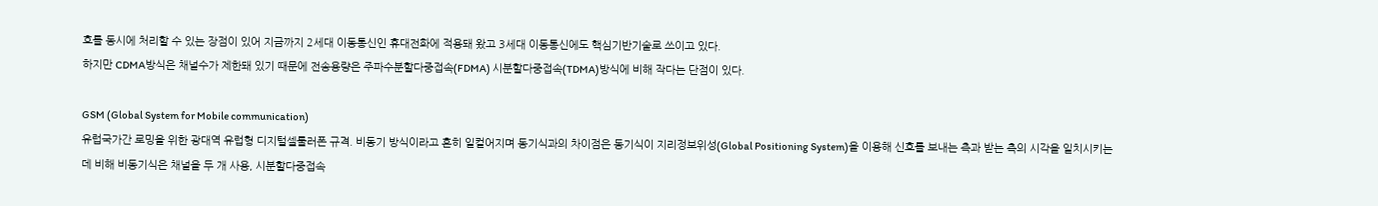호를 동시에 처리할 수 있는 장점이 있어 지금까지 2세대 이동통신인 휴대전화에 적용돼 왔고 3세대 이동통신에도 핵심기반기술로 쓰이고 있다.
하지만 CDMA방식은 채널수가 제한돼 있기 때문에 전송용량은 주파수분할다중접속(FDMA) 시분할다중접속(TDMA)방식에 비해 작다는 단점이 있다.

GSM (Global System for Mobile communication)
유럽국가간 로밍을 위한 광대역 유럽형 디지털셀룰러폰 규격. 비동기 방식이라고 흔히 일컬어지며 동기식과의 차이점은 동기식이 지리정보위성(Global Positioning System)을 이용해 신호를 보내는 측과 받는 측의 시각을 일치시키는데 비해 비동기식은 채널을 두 개 사용, 시분할다중접속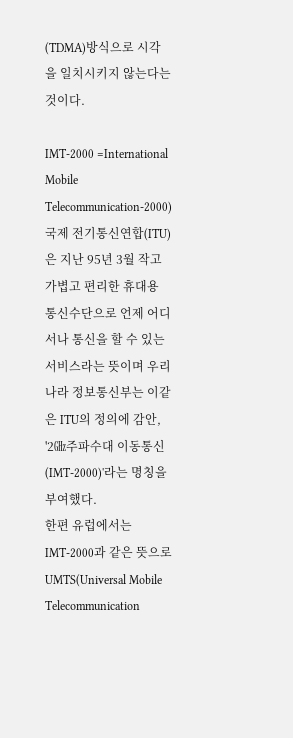(TDMA)방식으로 시각을 일치시키지 않는다는 것이다.

IMT-2000 =International Mobile Telecommunication-2000)
국제 전기통신연합(ITU)은 지난 95년 3월 작고 가볍고 편리한 휴대용 통신수단으로 언제 어디서나 통신을 할 수 있는 서비스라는 뜻이며 우리나라 정보통신부는 이같은 ITU의 정의에 감안, '2㎓주파수대 이동통신(IMT-2000)'라는 명칭을 부여했다.
한편 유럽에서는 IMT-2000과 같은 뜻으로 UMTS(Universal Mobile Telecommunication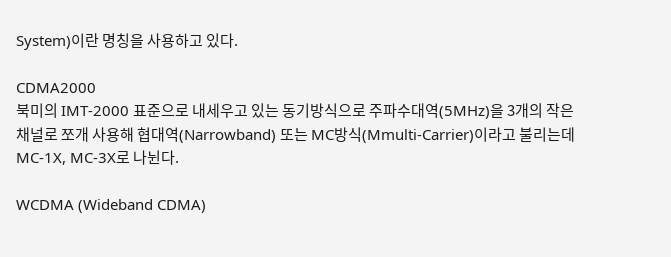System)이란 명칭을 사용하고 있다.

CDMA2000
북미의 IMT-2000 표준으로 내세우고 있는 동기방식으로 주파수대역(5MHz)을 3개의 작은 채널로 쪼개 사용해 협대역(Narrowband) 또는 MC방식(Mmulti-Carrier)이라고 불리는데 MC-1X, MC-3X로 나뉜다.

WCDMA (Wideband CDMA)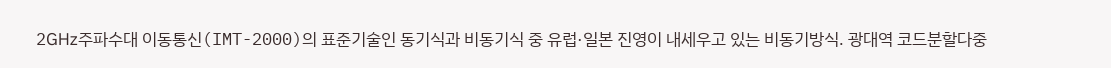2㎓주파수대 이동통신(IMT-2000)의 표준기술인 동기식과 비동기식 중 유럽·일본 진영이 내세우고 있는 비동기방식. 광대역 코드분할다중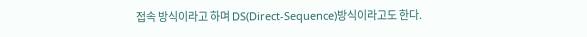접속 방식이라고 하며 DS(Direct-Sequence)방식이라고도 한다.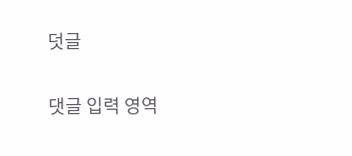덧글

댓글 입력 영역